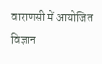वाराणसी में आयोजित विज्ञान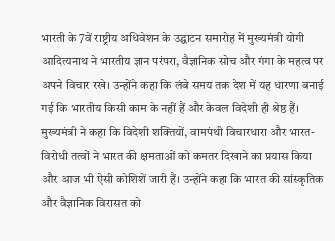भारती के 7वें राष्ट्रीय अधिवेशन के उद्घाटन समारोह में मुख्यमंत्री योगी आदित्यनाथ ने भारतीय ज्ञान परंपरा, वैज्ञानिक सोच और गंगा के महत्व पर अपने विचार रखे। उन्होंने कहा कि लंबे समय तक देश में यह धारणा बनाई गई कि भारतीय किसी काम के नहीं हैं और केवल विदेशी ही श्रेष्ठ हैं।
मुख्यमंत्री ने कहा कि विदेशी शक्तियों, वामपंथी विचारधारा और भारत-विरोधी तत्वों ने भारत की क्षमताओं को कमतर दिखाने का प्रयास किया और आज भी ऐसी कोशिशें जारी हैं। उन्होंने कहा कि भारत की सांस्कृतिक और वैज्ञानिक विरासत को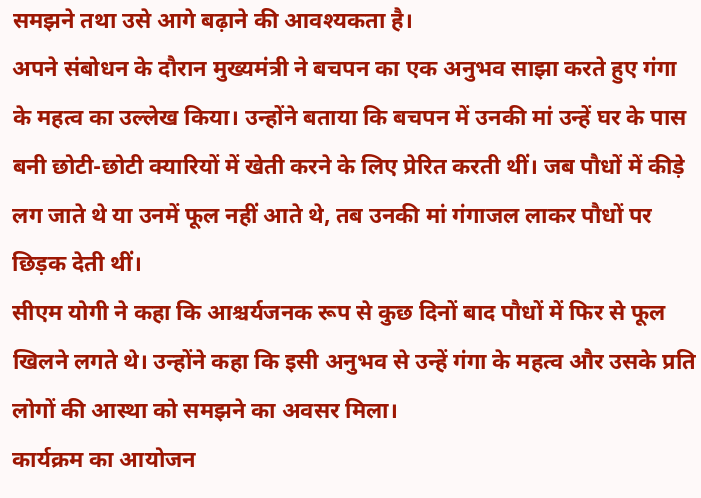समझने तथा उसे आगे बढ़ाने की आवश्यकता है।
अपने संबोधन के दौरान मुख्यमंत्री ने बचपन का एक अनुभव साझा करते हुए गंगा के महत्व का उल्लेख किया। उन्होंने बताया कि बचपन में उनकी मां उन्हें घर के पास बनी छोटी-छोटी क्यारियों में खेती करने के लिए प्रेरित करती थीं। जब पौधों में कीड़े लग जाते थे या उनमें फूल नहीं आते थे, तब उनकी मां गंगाजल लाकर पौधों पर छिड़क देती थीं।
सीएम योगी ने कहा कि आश्चर्यजनक रूप से कुछ दिनों बाद पौधों में फिर से फूल खिलने लगते थे। उन्होंने कहा कि इसी अनुभव से उन्हें गंगा के महत्व और उसके प्रति लोगों की आस्था को समझने का अवसर मिला।
कार्यक्रम का आयोजन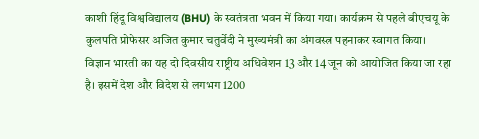काशी हिंदू विश्वविद्यालय (BHU) के स्वतंत्रता भवन में किया गया। कार्यक्रम से पहले बीएचयू के कुलपति प्रोफेसर अजित कुमार चतुर्वेदी ने मुख्यमंत्री का अंगवस्त्र पहनाकर स्वागत किया।
विज्ञान भारती का यह दो दिवसीय राष्ट्रीय अधिवेशन 13 और 14 जून को आयोजित किया जा रहा है। इसमें देश और विदेश से लगभग 1200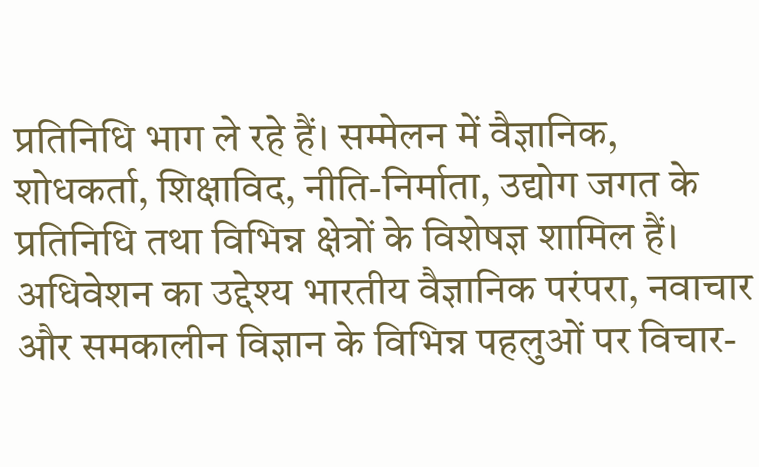प्रतिनिधि भाग ले रहे हैं। सम्मेलन में वैज्ञानिक, शोधकर्ता, शिक्षाविद, नीति-निर्माता, उद्योग जगत के प्रतिनिधि तथा विभिन्न क्षेत्रों के विशेषज्ञ शामिल हैं।
अधिवेशन का उद्देश्य भारतीय वैज्ञानिक परंपरा, नवाचार और समकालीन विज्ञान के विभिन्न पहलुओं पर विचार-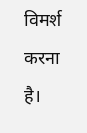विमर्श करना है।